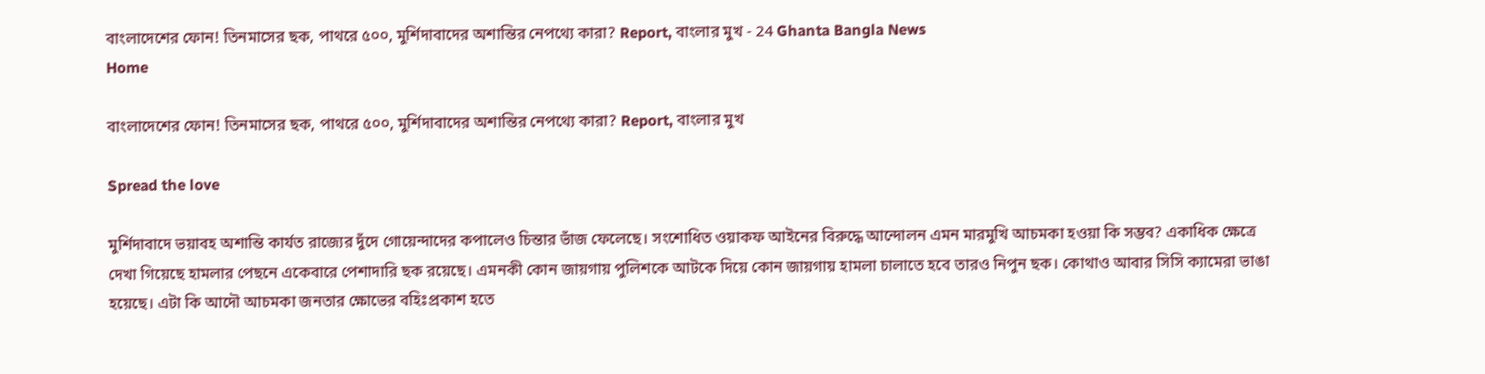বাংলাদেশের ফোন! তিনমাসের ছক, পাথরে ৫০০, মুর্শিদাবাদের অশান্তির নেপথ্যে কারা? Report, বাংলার মুখ - 24 Ghanta Bangla News
Home

বাংলাদেশের ফোন! তিনমাসের ছক, পাথরে ৫০০, মুর্শিদাবাদের অশান্তির নেপথ্যে কারা? Report, বাংলার মুখ

Spread the love

মুর্শিদাবাদে ভয়াবহ অশান্তি কার্যত রাজ্যের দুঁদে গোয়েন্দাদের কপালেও চিন্তার ভাঁজ ফেলেছে। সংশোধিত ওয়াকফ আইনের বিরুদ্ধে আন্দোলন এমন মারমুখি আচমকা হওয়া কি সম্ভব? একাধিক ক্ষেত্রে দেখা গিয়েছে হামলার পেছনে একেবারে পেশাদারি ছক রয়েছে। এমনকী কোন জায়গায় পুলিশকে আটকে দিয়ে কোন জায়গায় হামলা চালাতে হবে তারও নিপুন ছক। কোথাও আবার সিসি ক্যামেরা ভাঙা হয়েছে। এটা কি আদৌ আচমকা জনতার ক্ষোভের বহিঃপ্রকাশ হতে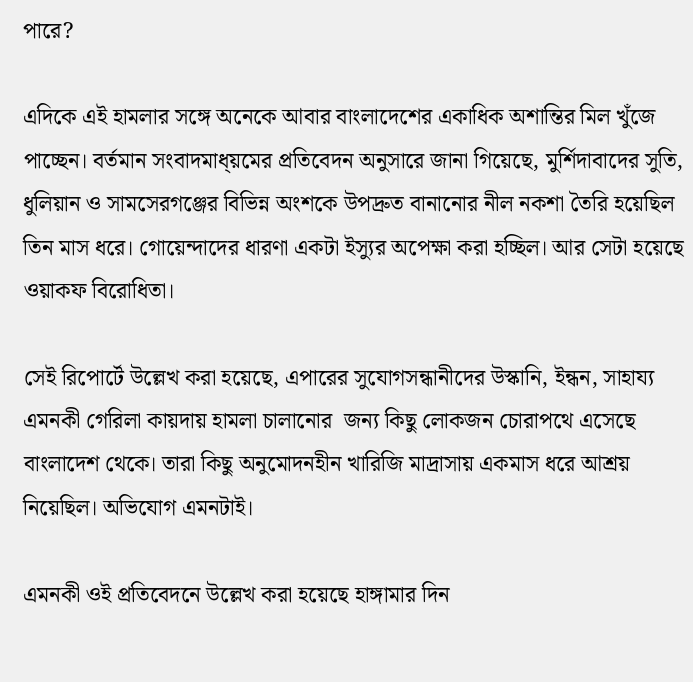পারে?

এদিকে এই হামলার সঙ্গে অনেকে আবার বাংলাদেশের একাধিক অশান্তির মিল খুঁজে পাচ্ছেন। বর্তমান সংবাদমাধ্য়মের প্রতিবেদন অনুসারে জানা গিয়েছে, মুর্শিদাবাদের সুতি, ধুলিয়ান ও সামসেরগঞ্জের বিভিন্ন অংশকে উপদ্রুত বানানোর নীল নকশা তৈরি হয়েছিল তিন মাস ধরে। গোয়েন্দাদের ধারণা একটা ইস্যুর অপেক্ষা করা হচ্ছিল। আর সেটা হয়েছে ওয়াকফ বিরোধিতা।

সেই রিপোর্টে উল্লেখ করা হয়েছে, এপারের সুযোগসন্ধানীদের উস্কানি, ইন্ধন, সাহায্য এমনকী গেরিলা কায়দায় হামলা চালানোর  জন্য কিছু লোকজন চোরাপথে এসেছে বাংলাদেশ থেকে। তারা কিছু অনুমোদনহীন খারিজি মাদ্রাসায় একমাস ধরে আশ্রয় নিয়েছিল। অভিযোগ এমনটাই।

এমনকী ওই প্রতিবেদনে উল্লেখ করা হয়েছে হাঙ্গামার দিন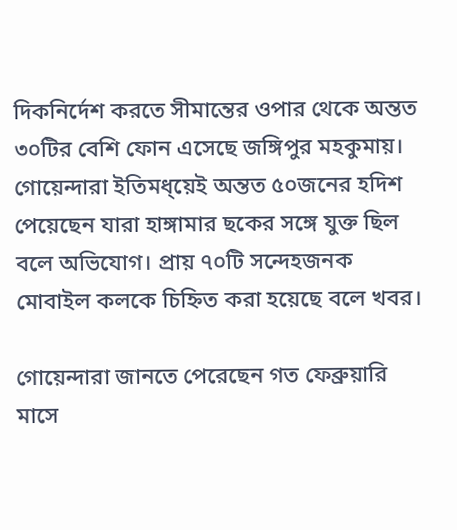দিকনির্দেশ করতে সীমান্তের ওপার থেকে অন্তত ৩০টির বেশি ফোন এসেছে জঙ্গিপুর মহকুমায়।  গোয়েন্দারা ইতিমধ্য়েই অন্তত ৫০জনের হদিশ পেয়েছেন যারা হাঙ্গামার ছকের সঙ্গে যুক্ত ছিল বলে অভিযোগ। প্রায় ৭০টি সন্দেহজনক মোবাইল কলকে চিহ্নিত করা হয়েছে বলে খবর।

গোয়েন্দারা জানতে পেরেছেন গত ফেব্রুয়ারি মাসে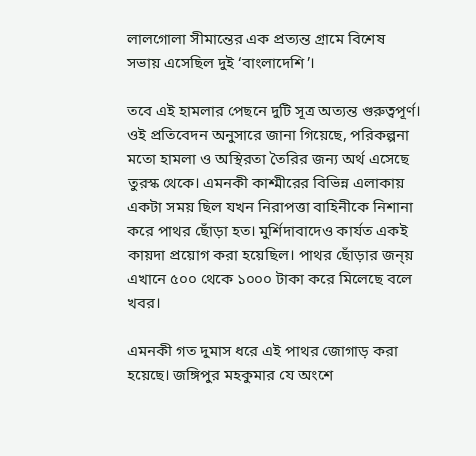লালগোলা সীমান্তের এক প্রত্যন্ত গ্রামে বিশেষ সভায় এসেছিল দুই ‘বাংলাদেশি’।

তবে এই হামলার পেছনে দুটি সূত্র অত্যন্ত গুরুত্বপূর্ণ। ওই প্রতিবেদন অনুসারে জানা গিয়েছে, পরিকল্পনা মতো হামলা ও অস্থিরতা তৈরির জন্য অর্থ এসেছে তুরস্ক থেকে। এমনকী কাশ্মীরের বিভিন্ন এলাকায় একটা সময় ছিল যখন নিরাপত্তা বাহিনীকে নিশানা করে পাথর ছোঁড়া হত। মুর্শিদাবাদেও কার্যত একই কায়দা প্রয়োগ করা হয়েছিল। পাথর ছোঁড়ার জন্য় এখানে ৫০০ থেকে ১০০০ টাকা করে মিলেছে বলে খবর।

এমনকী গত দুমাস ধরে এই পাথর জোগাড় করা হয়েছে। জঙ্গিপুর মহকুমার যে অংশে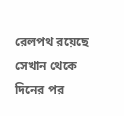রেলপথ রয়েছে সেখান থেকে দিনের পর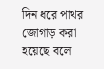দিন ধরে পাথর জোগাড় করা হয়েছে বলে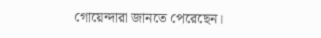গোয়েন্দারা জানতে পেরেছেন।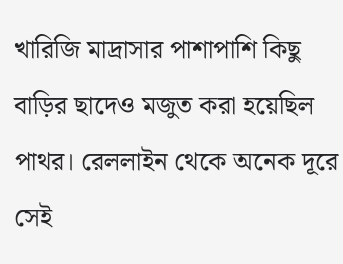খারিজি মাদ্রাসার পাশাপাশি কিছু বাড়ির ছাদেও মজুত করা হয়েছিল পাথর। রেললাইন থেকে অনেক দূরে সেই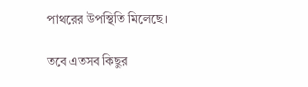পাথরের উপস্থিতি মিলেছে।

তবে এতসব কিছুর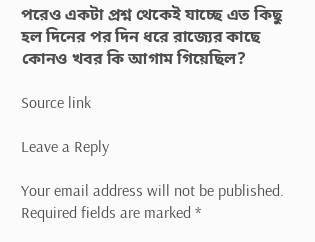পরেও একটা প্রশ্ন থেকেই যাচ্ছে এত কিছু হল দিনের পর দিন ধরে রাজ্যের কাছে কোনও খবর কি আগাম গিয়েছিল?

Source link

Leave a Reply

Your email address will not be published. Required fields are marked *